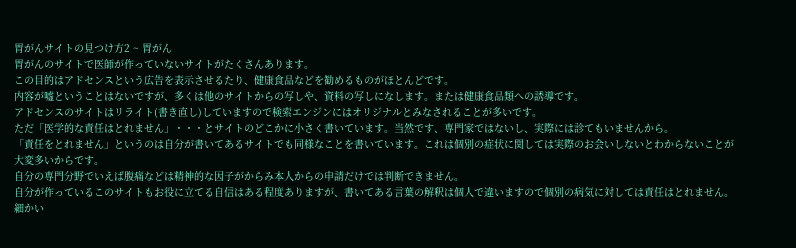胃がんサイトの見つけ方2 ~ 胃がん
胃がんのサイトで医師が作っていないサイトがたくさんあります。
この目的はアドセンスという広告を表示させるたり、健康食品などを勧めるものがほとんどです。
内容が嘘ということはないですが、多くは他のサイトからの写しや、資料の写しになします。または健康食品類への誘導です。
アドセンスのサイトはリライト(書き直し)していますので検索エンジンにはオリジナルとみなされることが多いです。
ただ「医学的な責任はとれません」・・・とサイトのどこかに小さく書いています。当然です、専門家ではないし、実際には診てもいませんから。
「責任をとれません」というのは自分が書いてあるサイトでも同様なことを書いています。これは個別の症状に関しては実際のお会いしないとわからないことが大変多いからです。
自分の専門分野でいえば腹痛などは精神的な因子がからみ本人からの申請だけでは判断できません。
自分が作っているこのサイトもお役に立てる自信はある程度ありますが、書いてある言葉の解釈は個人で違いますので個別の病気に対しては責任はとれません。
細かい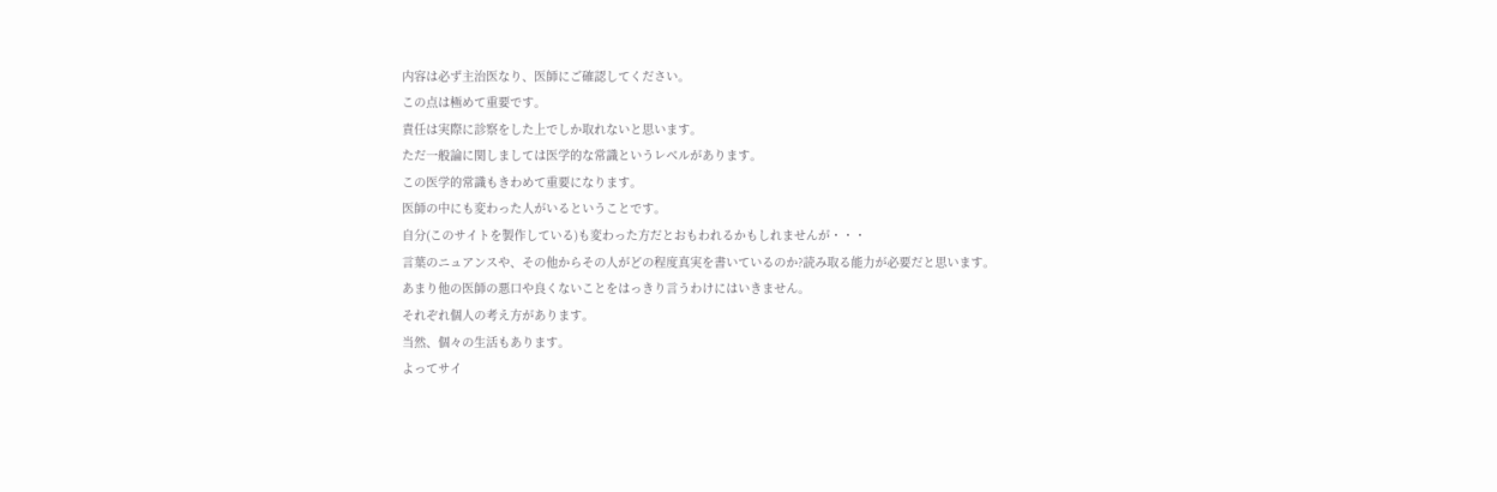内容は必ず主治医なり、医師にご確認してください。
この点は極めて重要です。
責任は実際に診察をした上でしか取れないと思います。
ただ一般論に関しましては医学的な常識というレベルがあります。
この医学的常識もきわめて重要になります。
医師の中にも変わった人がいるということです。
自分(このサイトを製作している)も変わった方だとおもわれるかもしれませんが・・・
言葉のニュアンスや、その他からその人がどの程度真実を書いているのか?読み取る能力が必要だと思います。
あまり他の医師の悪口や良くないことをはっきり言うわけにはいきません。
それぞれ個人の考え方があります。
当然、個々の生活もあります。
よってサイ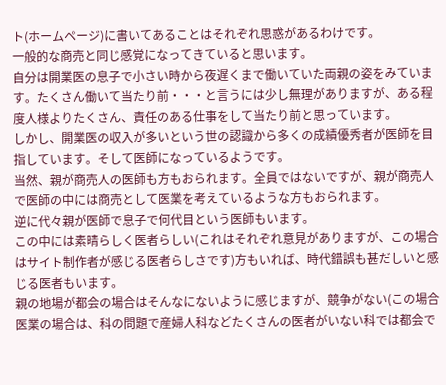ト(ホームページ)に書いてあることはそれぞれ思惑があるわけです。
一般的な商売と同じ感覚になってきていると思います。
自分は開業医の息子で小さい時から夜遅くまで働いていた両親の姿をみています。たくさん働いて当たり前・・・と言うには少し無理がありますが、ある程度人様よりたくさん、責任のある仕事をして当たり前と思っています。
しかし、開業医の収入が多いという世の認識から多くの成績優秀者が医師を目指しています。そして医師になっているようです。
当然、親が商売人の医師も方もおられます。全員ではないですが、親が商売人で医師の中には商売として医業を考えているような方もおられます。
逆に代々親が医師で息子で何代目という医師もいます。
この中には素晴らしく医者らしい(これはそれぞれ意見がありますが、この場合はサイト制作者が感じる医者らしさです)方もいれば、時代錯誤も甚だしいと感じる医者もいます。
親の地場が都会の場合はそんなにないように感じますが、競争がない(この場合医業の場合は、科の問題で産婦人科などたくさんの医者がいない科では都会で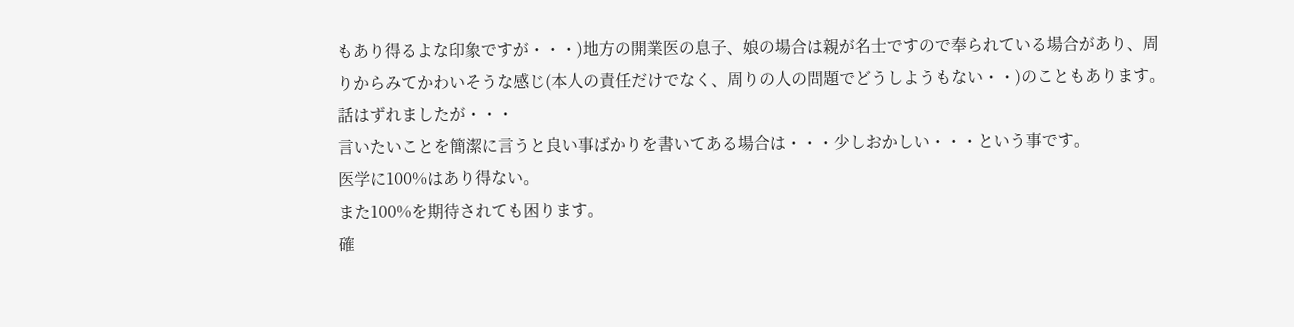もあり得るよな印象ですが・・・)地方の開業医の息子、娘の場合は親が名士ですので奉られている場合があり、周りからみてかわいそうな感じ(本人の責任だけでなく、周りの人の問題でどうしようもない・・)のこともあります。
話はずれましたが・・・
言いたいことを簡潔に言うと良い事ばかりを書いてある場合は・・・少しおかしい・・・という事です。
医学に100%はあり得ない。
また100%を期待されても困ります。
確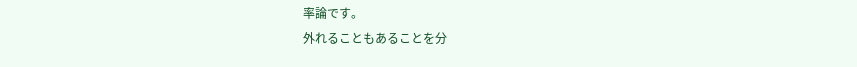率論です。
外れることもあることを分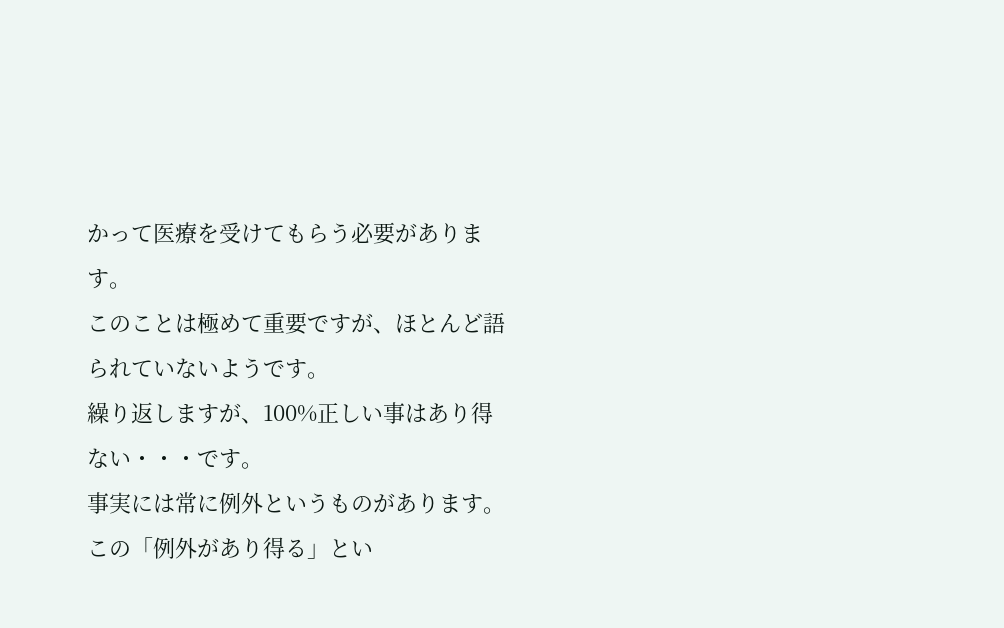かって医療を受けてもらう必要があります。
このことは極めて重要ですが、ほとんど語られていないようです。
繰り返しますが、100%正しい事はあり得ない・・・です。
事実には常に例外というものがあります。
この「例外があり得る」とい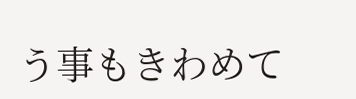う事もきわめて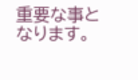重要な事となります。